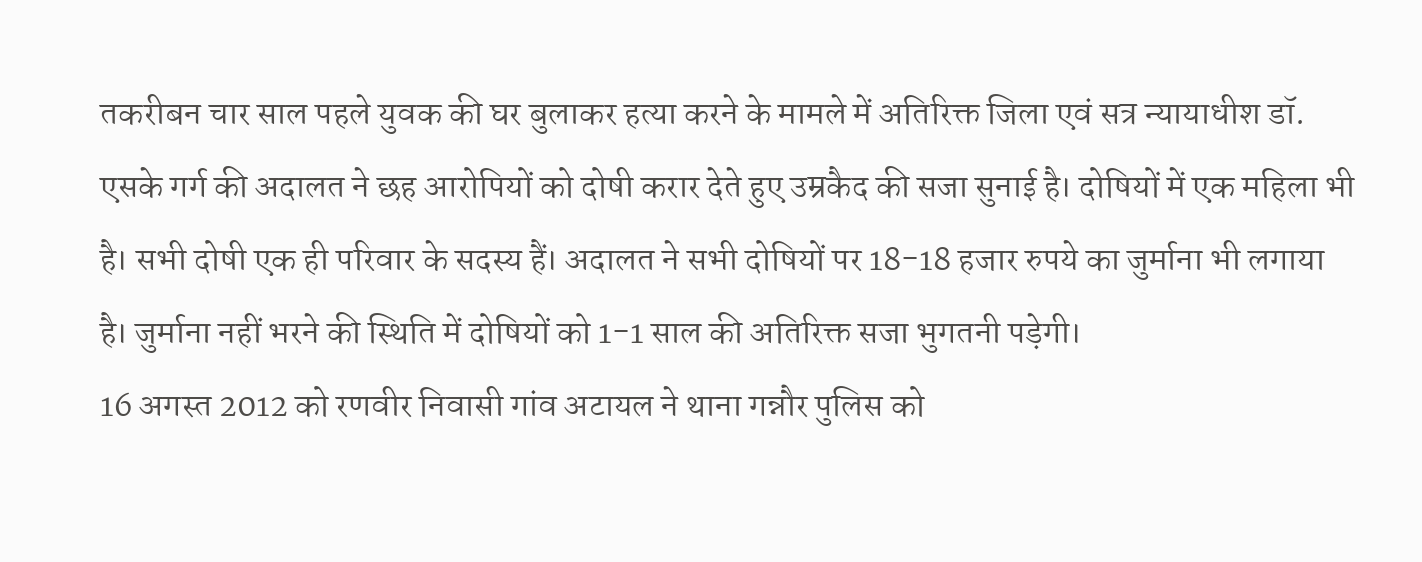तकरीबन चार साल पहले युवक की घर बुलाकर हत्या करने के मामले में अतिरिक्त जिला एवं सत्र न्यायाधीश डॉ. एसके गर्ग की अदालत ने छह आरोपियों को दोषी करार देते हुए उम्रकैद की सजा सुनाई है। दोषियों में एक महिला भी है। सभी दोषी एक ही परिवार के सदस्य हैं। अदालत ने सभी दोषियों पर 18-18 हजार रुपये का जुर्माना भी लगाया है। जुर्माना नहीं भरने की स्थिति में दोषियों को 1-1 साल की अतिरिक्त सजा भुगतनी पड़ेगी।
16 अगस्त 2012 को रणवीर निवासी गांव अटायल ने थाना गन्नौर पुलिस को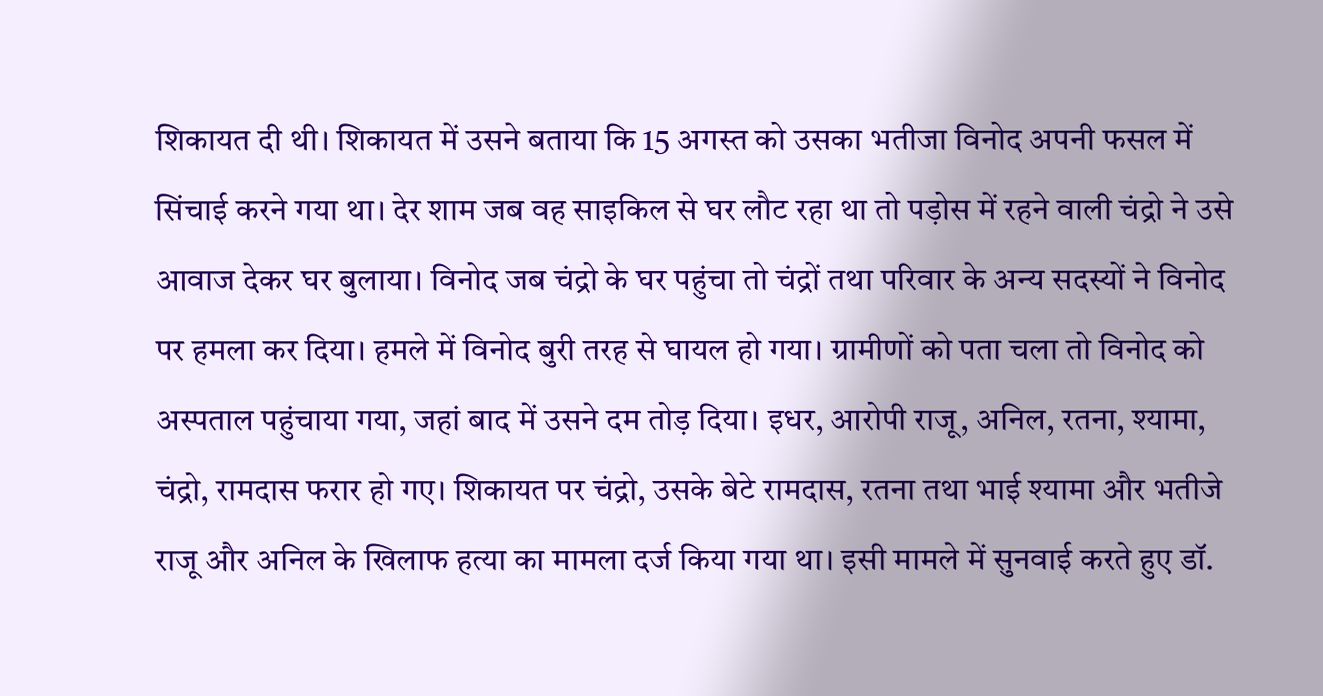शिकायत दी थी। शिकायत में उसने बताया कि 15 अगस्त को उसका भतीजा विनोद अपनी फसल में सिंचाई करने गया था। देर शाम जब वह साइकिल से घर लौट रहा था तो पड़ोस में रहने वाली चंद्रो ने उसे आवाज देकर घर बुलाया। विनोद जब चंद्रो के घर पहुंचा तो चंद्रों तथा परिवार के अन्य सदस्यों ने विनोद पर हमला कर दिया। हमले में विनोद बुरी तरह से घायल हो गया। ग्रामीणों को पता चला तो विनोद को अस्पताल पहुंचाया गया, जहां बाद में उसने दम तोड़ दिया। इधर, आरोपी राजू, अनिल, रतना, श्यामा, चंद्रो, रामदास फरार हो गए। शिकायत पर चंद्रो, उसके बेटे रामदास, रतना तथा भाई श्यामा और भतीजे राजू और अनिल के खिलाफ हत्या का मामला दर्ज किया गया था। इसी मामले में सुनवाई करते हुए डॉ.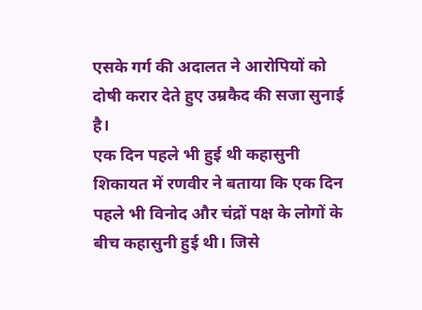एसके गर्ग की अदालत ने आरोपियों को दोषी करार देते हुए उम्रकैद की सजा सुनाई है।
एक दिन पहले भी हुई थी कहासुनी
शिकायत में रणवीर ने बताया कि एक दिन पहले भी विनोद और चंद्रों पक्ष के लोगों के बीच कहासुनी हुई थी। जिसे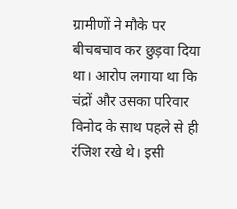ग्रामीणों ने मौके पर बीचबचाव कर छुड़वा दिया था। आरोप लगाया था कि चंद्रों और उसका परिवार विनोद के साथ पहले से ही रंजिश रखे थे। इसी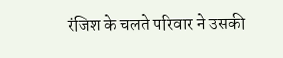रंजिश के चलते परिवार ने उसकी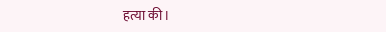हत्या की।